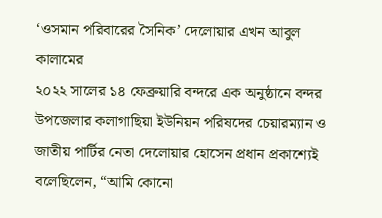‘ওসমান পরিবারের সৈনিক’ দেলোয়ার এখন আবুল কালামের
২০২২ সালের ১৪ ফেব্রুয়ারি বন্দরে এক অনুষ্ঠানে বন্দর উপজেলার কলাগাছিয়া ইউনিয়ন পরিষদের চেয়ারম্যান ও জাতীয় পার্টির নেতা দেলোয়ার হোসেন প্রধান প্রকাশ্যেই বলেছিলেন, “আমি কোনো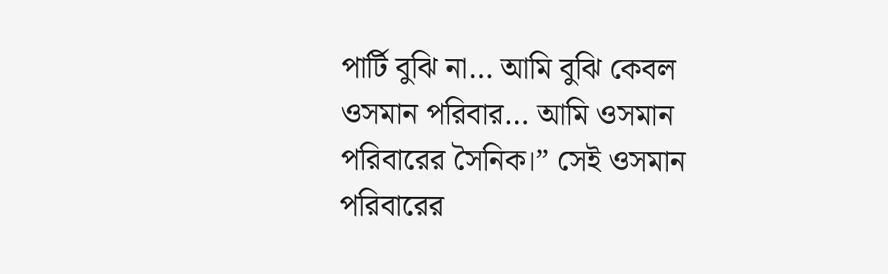পার্টি বুঝি না… আমি বুঝি কেবল ওসমান পরিবার… আমি ওসমান পরিবারের সৈনিক।” সেই ওসমান পরিবারের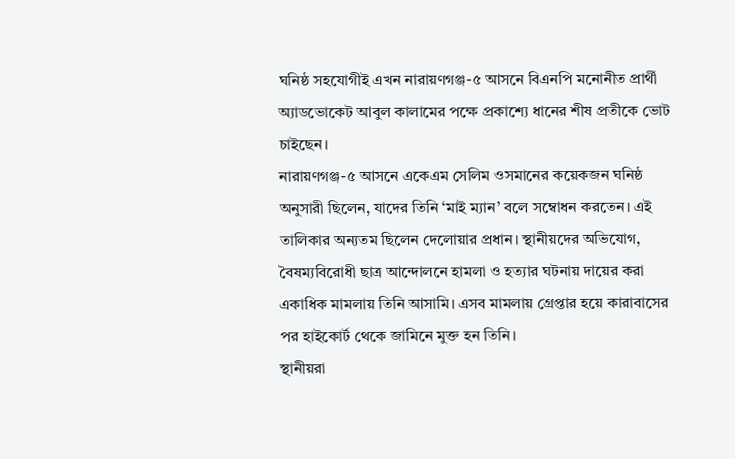ঘনিষ্ঠ সহযোগীই এখন নারায়ণগঞ্জ-৫ আসনে বিএনপি মনোনীত প্রার্থী অ্যাডভোকেট আবুল কালামের পক্ষে প্রকাশ্যে ধানের শীষ প্রতীকে ভোট চাইছেন।
নারায়ণগঞ্জ-৫ আসনে একেএম সেলিম ওসমানের কয়েকজন ঘনিষ্ঠ অনুসারী ছিলেন, যাদের তিনি ‘মাই ম্যান’ বলে সম্বোধন করতেন। এই তালিকার অন্যতম ছিলেন দেলোয়ার প্রধান। স্থানীয়দের অভিযোগ, বৈষম্যবিরোধী ছাত্র আন্দোলনে হামলা ও হত্যার ঘটনায় দায়ের করা একাধিক মামলায় তিনি আসামি। এসব মামলায় গ্রেপ্তার হয়ে কারাবাসের পর হাইকোর্ট থেকে জামিনে মুক্ত হন তিনি।
স্থানীয়রা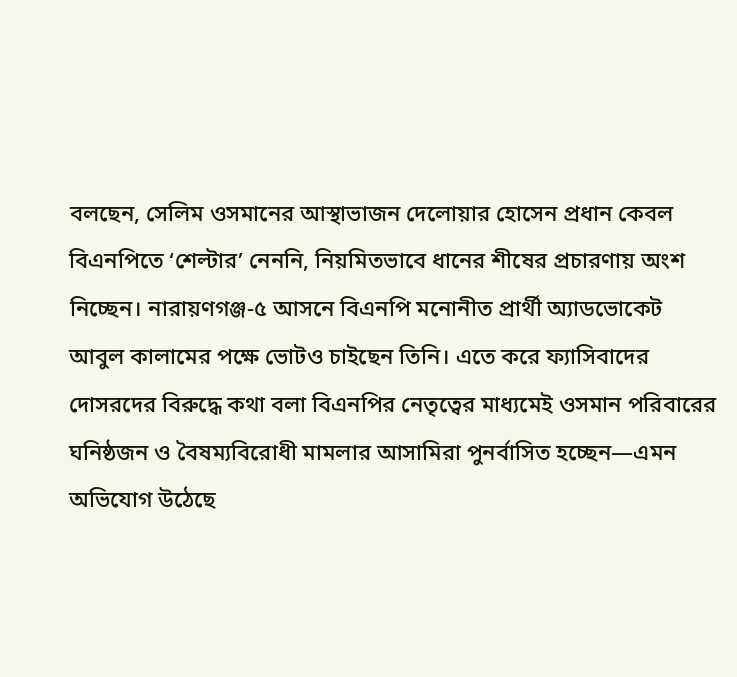বলছেন, সেলিম ওসমানের আস্থাভাজন দেলোয়ার হোসেন প্রধান কেবল বিএনপিতে ‘শেল্টার’ নেননি, নিয়মিতভাবে ধানের শীষের প্রচারণায় অংশ নিচ্ছেন। নারায়ণগঞ্জ-৫ আসনে বিএনপি মনোনীত প্রার্থী অ্যাডভোকেট আবুল কালামের পক্ষে ভোটও চাইছেন তিনি। এতে করে ফ্যাসিবাদের দোসরদের বিরুদ্ধে কথা বলা বিএনপির নেতৃত্বের মাধ্যমেই ওসমান পরিবারের ঘনিষ্ঠজন ও বৈষম্যবিরোধী মামলার আসামিরা পুনর্বাসিত হচ্ছেন—এমন অভিযোগ উঠেছে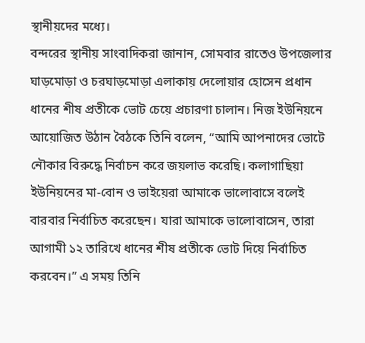স্থানীয়দের মধ্যে।
বন্দরের স্থানীয় সাংবাদিকরা জানান, সোমবার রাতেও উপজেলার ঘাড়মোড়া ও চরঘাড়মোড়া এলাকায় দেলোয়ার হোসেন প্রধান ধানের শীষ প্রতীকে ভোট চেয়ে প্রচারণা চালান। নিজ ইউনিয়নে আয়োজিত উঠান বৈঠকে তিনি বলেন, “আমি আপনাদের ভোটে নৌকার বিরুদ্ধে নির্বাচন করে জয়লাভ করেছি। কলাগাছিয়া ইউনিয়নের মা-বোন ও ভাইয়েরা আমাকে ভালোবাসে বলেই বারবার নির্বাচিত করেছেন। যারা আমাকে ভালোবাসেন, তারা আগামী ১২ তারিখে ধানের শীষ প্রতীকে ভোট দিয়ে নির্বাচিত করবেন।” এ সময় তিনি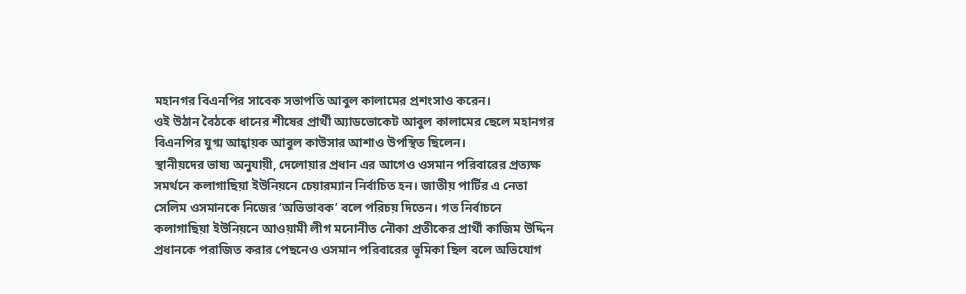মহানগর বিএনপির সাবেক সভাপতি আবুল কালামের প্রশংসাও করেন।
ওই উঠান বৈঠকে ধানের শীষের প্রার্থী অ্যাডভোকেট আবুল কালামের ছেলে মহানগর বিএনপির যুগ্ম আহ্বায়ক আবুল কাউসার আশাও উপস্থিত ছিলেন।
স্থানীয়দের ভাষ্য অনুযায়ী, দেলোয়ার প্রধান এর আগেও ওসমান পরিবারের প্রত্যক্ষ সমর্থনে কলাগাছিয়া ইউনিয়নে চেয়ারম্যান নির্বাচিত হন। জাতীয় পার্টির এ নেতা সেলিম ওসমানকে নিজের ‘অভিভাবক’ বলে পরিচয় দিতেন। গত নির্বাচনে কলাগাছিয়া ইউনিয়নে আওয়ামী লীগ মনোনীত নৌকা প্রতীকের প্রার্থী কাজিম উদ্দিন প্রধানকে পরাজিত করার পেছনেও ওসমান পরিবারের ভূমিকা ছিল বলে অভিযোগ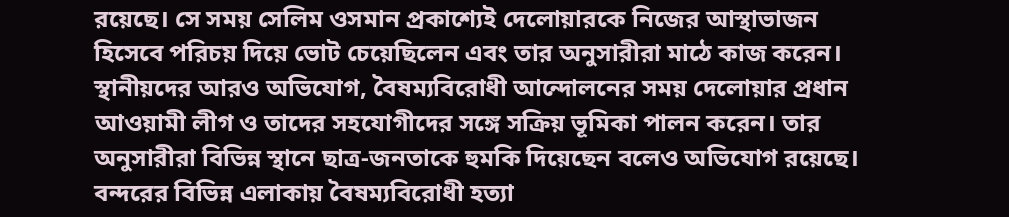রয়েছে। সে সময় সেলিম ওসমান প্রকাশ্যেই দেলোয়ারকে নিজের আস্থাভাজন হিসেবে পরিচয় দিয়ে ভোট চেয়েছিলেন এবং তার অনুসারীরা মাঠে কাজ করেন।
স্থানীয়দের আরও অভিযোগ, বৈষম্যবিরোধী আন্দোলনের সময় দেলোয়ার প্রধান আওয়ামী লীগ ও তাদের সহযোগীদের সঙ্গে সক্রিয় ভূমিকা পালন করেন। তার অনুসারীরা বিভিন্ন স্থানে ছাত্র-জনতাকে হুমকি দিয়েছেন বলেও অভিযোগ রয়েছে। বন্দরের বিভিন্ন এলাকায় বৈষম্যবিরোধী হত্যা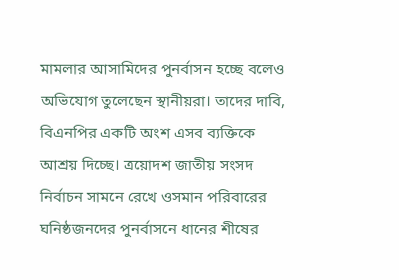মামলার আসামিদের পুনর্বাসন হচ্ছে বলেও অভিযোগ তুলেছেন স্থানীয়রা। তাদের দাবি, বিএনপির একটি অংশ এসব ব্যক্তিকে আশ্রয় দিচ্ছে। ত্রয়োদশ জাতীয় সংসদ নির্বাচন সামনে রেখে ওসমান পরিবারের ঘনিষ্ঠজনদের পুনর্বাসনে ধানের শীষের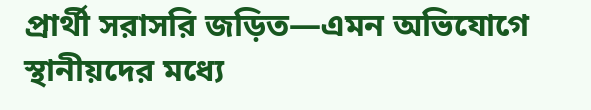প্রার্থী সরাসরি জড়িত—এমন অভিযোগে স্থানীয়দের মধ্যে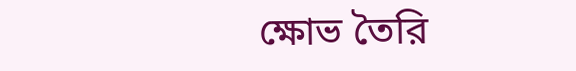ক্ষোভ তৈরি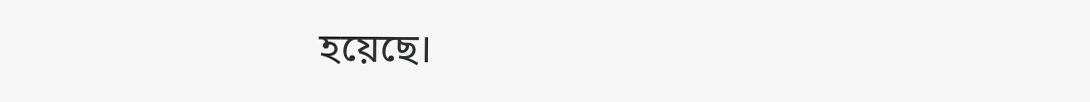হয়েছে।